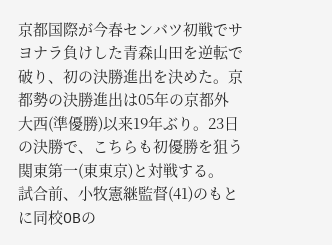京都国際が今春センバツ初戦でサヨナラ負けした青森山田を逆転で破り、初の決勝進出を決めた。京都勢の決勝進出は05年の京都外大西(準優勝)以来19年ぶり。23日の決勝で、こちらも初優勝を狙う関東第一(東東京)と対戦する。
試合前、小牧憲継監督(41)のもとに同校OBの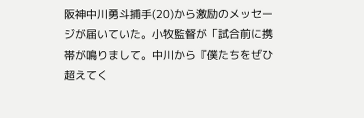阪神中川勇斗捕手(20)から激励のメッセージが届いていた。小牧監督が「試合前に携帯が鳴りまして。中川から『僕たちをぜひ超えてく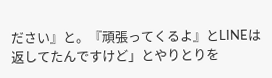ださい』と。『頑張ってくるよ』とLINEは返してたんですけど」とやりとりを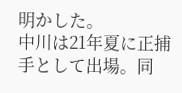明かした。
中川は21年夏に正捕手として出場。同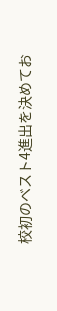校初のベスト4進出を決めてお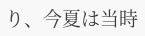り、今夏は当時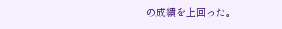の成績を上回った。